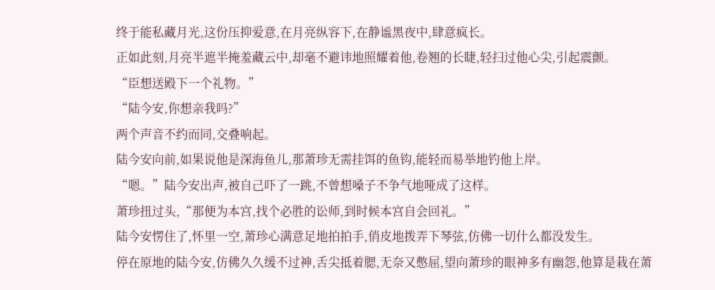终于能私藏月光,这份压抑爱意,在月亮纵容下,在静谧黑夜中,肆意疯长。
正如此刻,月亮半遮半掩羞藏云中,却毫不避讳地照耀着他,卷翘的长睫,轻扫过他心尖,引起震颤。
“臣想送殿下一个礼物。”
“陆今安,你想亲我吗?”
两个声音不约而同,交叠响起。
陆今安向前,如果说他是深海鱼儿,那萧珍无需挂饵的鱼钩,能轻而易举地钓他上岸。
“嗯。”陆今安出声,被自己吓了一跳,不曾想嗓子不争气地哑成了这样。
萧珍扭过头,“那便为本宫,找个必胜的讼师,到时候本宫自会回礼。”
陆今安愣住了,怀里一空,萧珍心满意足地拍拍手,俏皮地拨弄下琴弦,仿佛一切什么都没发生。
停在原地的陆今安,仿佛久久缓不过神,舌尖抵着腮,无奈又憋屈,望向萧珍的眼神多有幽怨,他算是栽在萧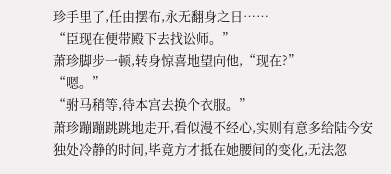珍手里了,任由摆布,永无翻身之日……
“臣现在便带殿下去找讼师。”
萧珍脚步一顿,转身惊喜地望向他,“现在?”
“嗯。”
“驸马稍等,待本宫去换个衣服。”
萧珍蹦蹦跳跳地走开,看似漫不经心,实则有意多给陆今安独处冷静的时间,毕竟方才抵在她腰间的变化,无法忽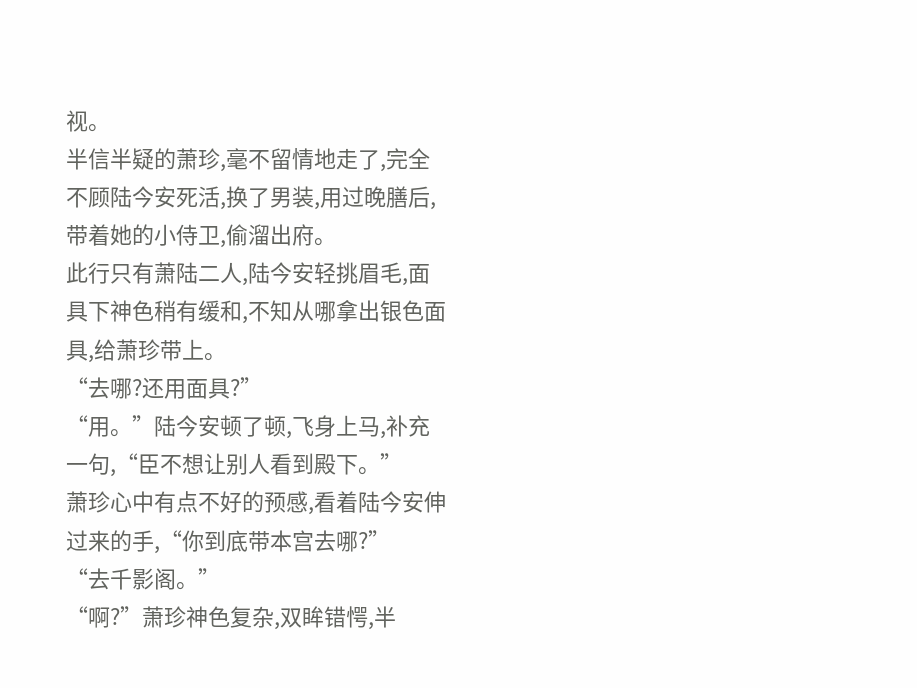视。
半信半疑的萧珍,毫不留情地走了,完全不顾陆今安死活,换了男装,用过晚膳后,带着她的小侍卫,偷溜出府。
此行只有萧陆二人,陆今安轻挑眉毛,面具下神色稍有缓和,不知从哪拿出银色面具,给萧珍带上。
“去哪?还用面具?”
“用。”陆今安顿了顿,飞身上马,补充一句,“臣不想让别人看到殿下。”
萧珍心中有点不好的预感,看着陆今安伸过来的手,“你到底带本宫去哪?”
“去千影阁。”
“啊?”萧珍神色复杂,双眸错愕,半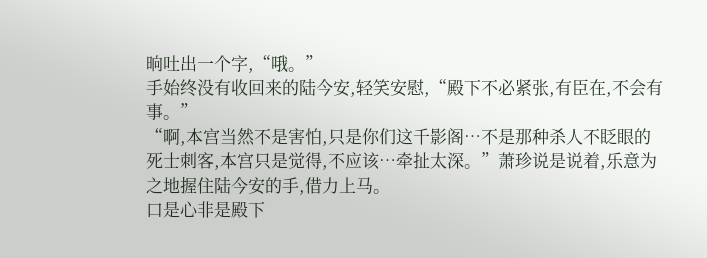晌吐出一个字,“哦。”
手始终没有收回来的陆今安,轻笑安慰,“殿下不必紧张,有臣在,不会有事。”
“啊,本宫当然不是害怕,只是你们这千影阁…不是那种杀人不眨眼的死士刺客,本宫只是觉得,不应该…牵扯太深。”萧珍说是说着,乐意为之地握住陆今安的手,借力上马。
口是心非是殿下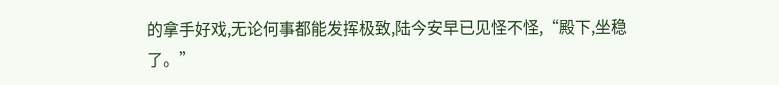的拿手好戏,无论何事都能发挥极致,陆今安早已见怪不怪,“殿下,坐稳了。”